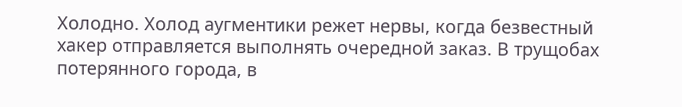Холодно. Холод аугментики режет нервы, когда безвестный хакер отправляется выполнять очередной заказ. В трущобах потерянного города, в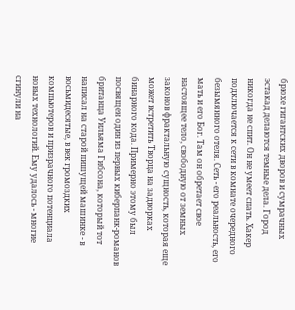брюхе гигантских дворов и сумрачных эстакад делаются темные дела. Город никогда не спит. Он не умеет спать. Хакер подключается к сети в комнате очередного безымянного отеля. Сеть - его реальность, его мать и его Бог. Там он обретает свое настоящее тело, свободную от земных законов фрактальную сущность, которая еще может встретить Творца на задворках бинарного кода. Примерно этому был посвящен один из первых киберпанк-романов британца Уильяма Гибсона, который тот написал на старой пишущей машинке - в восьмидесятые, в век громоздких компьютеров и призрачного потенциала новых технологий. Ему удалось - многие сгинули на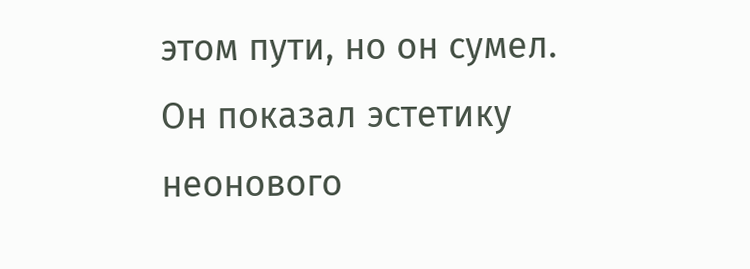этом пути, но он сумел. Он показал эстетику неонового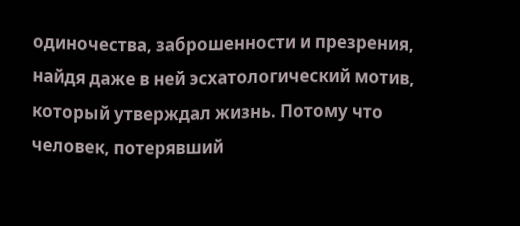одиночества, заброшенности и презрения, найдя даже в ней эсхатологический мотив, который утверждал жизнь. Потому что человек, потерявший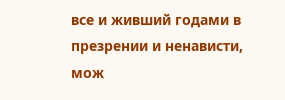все и живший годами в презрении и ненависти, мож